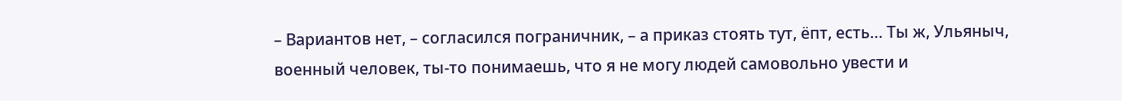– Вариантов нет, – согласился пограничник, – а приказ стоять тут, ёпт, есть… Ты ж, Ульяныч, военный человек, ты-то понимаешь, что я не могу людей самовольно увести и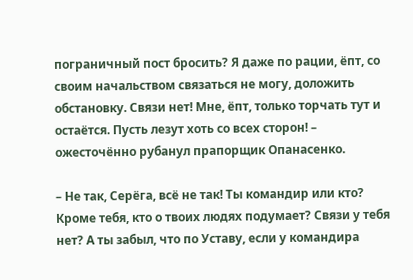пограничный пост бросить? Я даже по рации, ёпт, со своим начальством связаться не могу, доложить обстановку. Связи нет! Мне, ёпт, только торчать тут и остаётся. Пусть лезут хоть со всех сторон! – ожесточённо рубанул прапорщик Опанасенко.

– Не так, Серёга, всё не так! Ты командир или кто? Кроме тебя, кто о твоих людях подумает? Связи у тебя нет? А ты забыл, что по Уставу, если у командира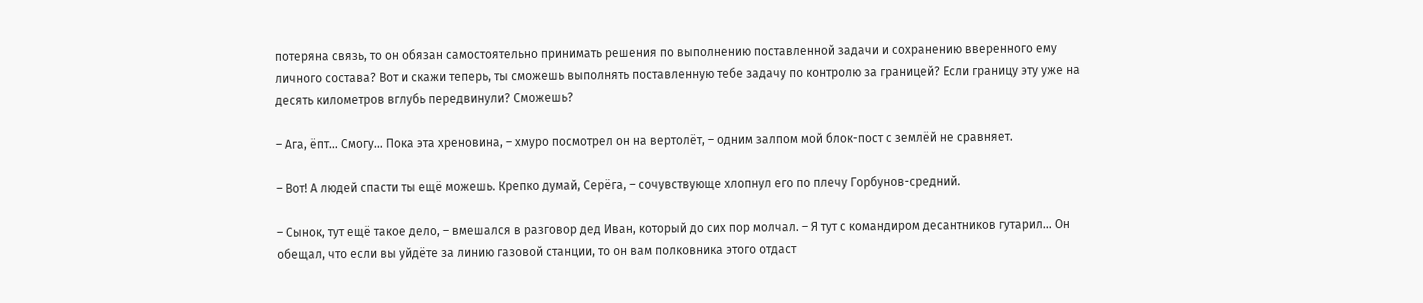потеряна связь, то он обязан самостоятельно принимать решения по выполнению поставленной задачи и сохранению вверенного ему личного состава? Вот и скажи теперь, ты сможешь выполнять поставленную тебе задачу по контролю за границей? Если границу эту уже на десять километров вглубь передвинули? Сможешь?

– Ага, ёпт… Смогу… Пока эта хреновина, – хмуро посмотрел он на вертолёт, – одним залпом мой блок-пост с землёй не сравняет.

– Вот! А людей спасти ты ещё можешь. Крепко думай, Серёга, – сочувствующе хлопнул его по плечу Горбунов-средний.

– Сынок, тут ещё такое дело, – вмешался в разговор дед Иван, который до сих пор молчал. – Я тут с командиром десантников гутарил… Он обещал, что если вы уйдёте за линию газовой станции, то он вам полковника этого отдаст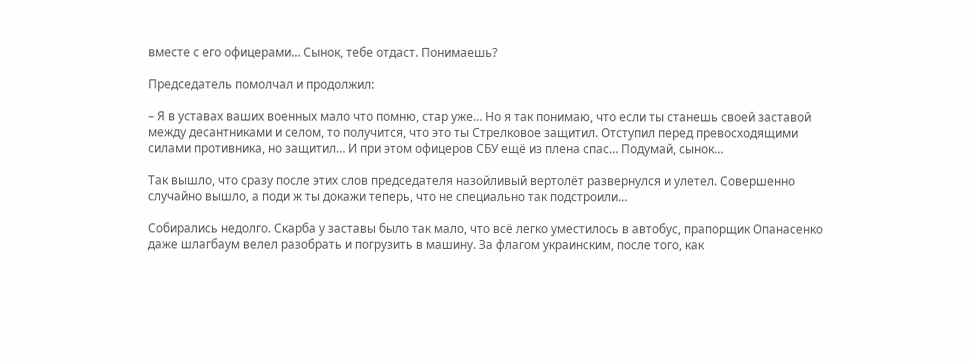вместе с его офицерами… Сынок, тебе отдаст. Понимаешь?

Председатель помолчал и продолжил:

– Я в уставах ваших военных мало что помню, стар уже… Но я так понимаю, что если ты станешь своей заставой между десантниками и селом, то получится, что это ты Стрелковое защитил. Отступил перед превосходящими силами противника, но защитил… И при этом офицеров СБУ ещё из плена спас… Подумай, сынок…

Так вышло, что сразу после этих слов председателя назойливый вертолёт развернулся и улетел. Совершенно случайно вышло, а поди ж ты докажи теперь, что не специально так подстроили…

Собирались недолго. Скарба у заставы было так мало, что всё легко уместилось в автобус, прапорщик Опанасенко даже шлагбаум велел разобрать и погрузить в машину. За флагом украинским, после того, как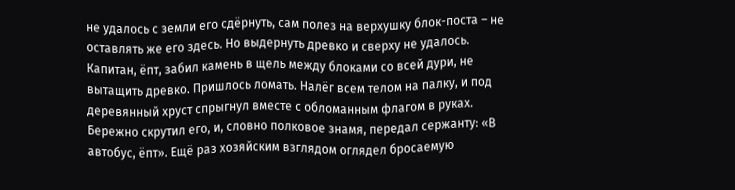не удалось с земли его сдёрнуть, сам полез на верхушку блок-поста – не оставлять же его здесь. Но выдернуть древко и сверху не удалось. Капитан, ёпт, забил камень в щель между блоками со всей дури, не вытащить древко. Пришлось ломать. Налёг всем телом на палку, и под деревянный хруст спрыгнул вместе с обломанным флагом в руках. Бережно скрутил его, и, словно полковое знамя, передал сержанту: «В автобус, ёпт». Ещё раз хозяйским взглядом оглядел бросаемую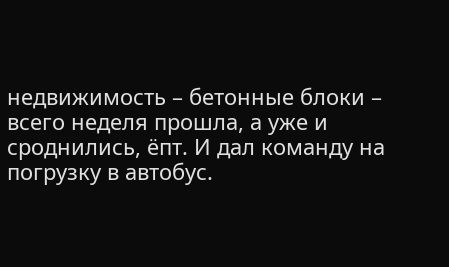недвижимость – бетонные блоки – всего неделя прошла, а уже и сроднились, ёпт. И дал команду на погрузку в автобус.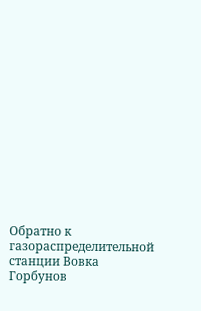Обратно к газораспределительной станции Вовка Горбунов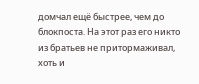домчал ещё быстрее, чем до блокпоста. На этот раз его никто из братьев не притормаживал, хоть и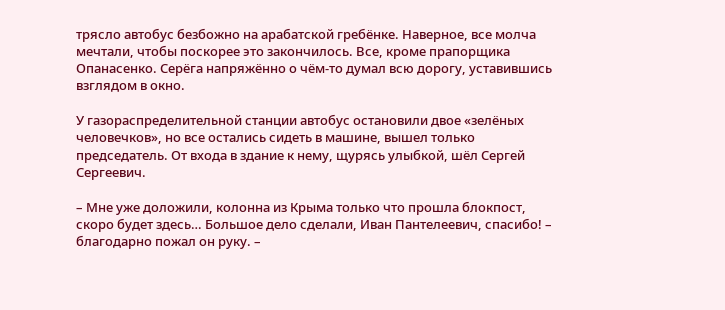трясло автобус безбожно на арабатской гребёнке. Наверное, все молча мечтали, чтобы поскорее это закончилось. Все, кроме прапорщика Опанасенко. Серёга напряжённо о чём-то думал всю дорогу, уставившись взглядом в окно.

У газораспределительной станции автобус остановили двое «зелёных человечков», но все остались сидеть в машине, вышел только председатель. От входа в здание к нему, щурясь улыбкой, шёл Сергей Сергеевич.

– Мне уже доложили, колонна из Крыма только что прошла блокпост, скоро будет здесь… Большое дело сделали, Иван Пантелеевич, спасибо! – благодарно пожал он руку. –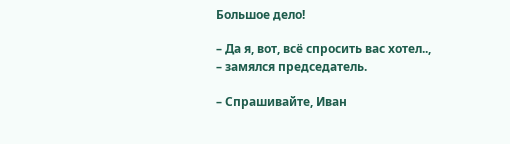Большое дело!

– Да я, вот, всё спросить вас хотел.., – замялся председатель.

– Спрашивайте, Иван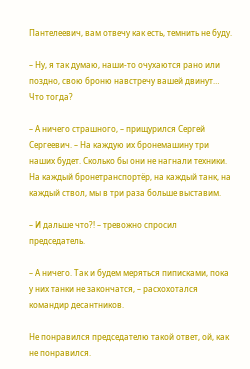Пантелеевич, вам отвечу как есть, темнить не буду.

– Ну, я так думаю, наши-то очухаются рано или поздно, свою броню навстречу вашей двинут… Что тогда?

– А ничего страшного, – прищурился Сергей Сергеевич. – На каждую их бронемашину три наших будет. Сколько бы они не нагнали техники. На каждый бронетранспортёр, на каждый танк, на каждый ствол, мы в три раза больше выставим.

– И дальше что?! – тревожно спросил председатель.

– А ничего. Так и будем меряться пиписками, пока у них танки не закончатся, – расхохотался командир десантников.

Не понравился председателю такой ответ, ой, как не понравился.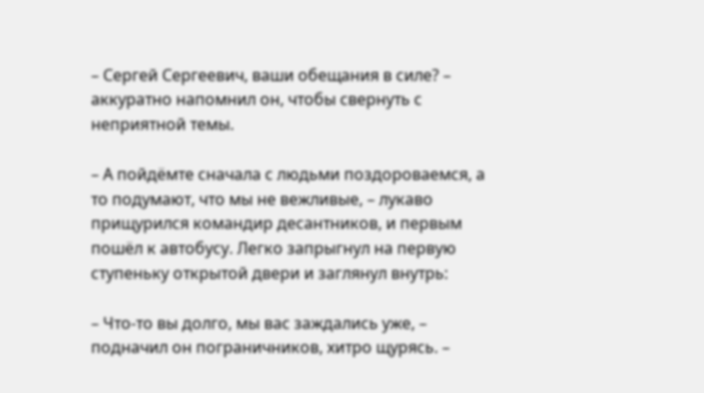– Сергей Сергеевич, ваши обещания в силе? – аккуратно напомнил он, чтобы свернуть с неприятной темы.

– А пойдёмте сначала с людьми поздороваемся, а то подумают, что мы не вежливые, – лукаво прищурился командир десантников, и первым пошёл к автобусу. Легко запрыгнул на первую ступеньку открытой двери и заглянул внутрь:

– Что-то вы долго, мы вас заждались уже, – подначил он пограничников, хитро щурясь. –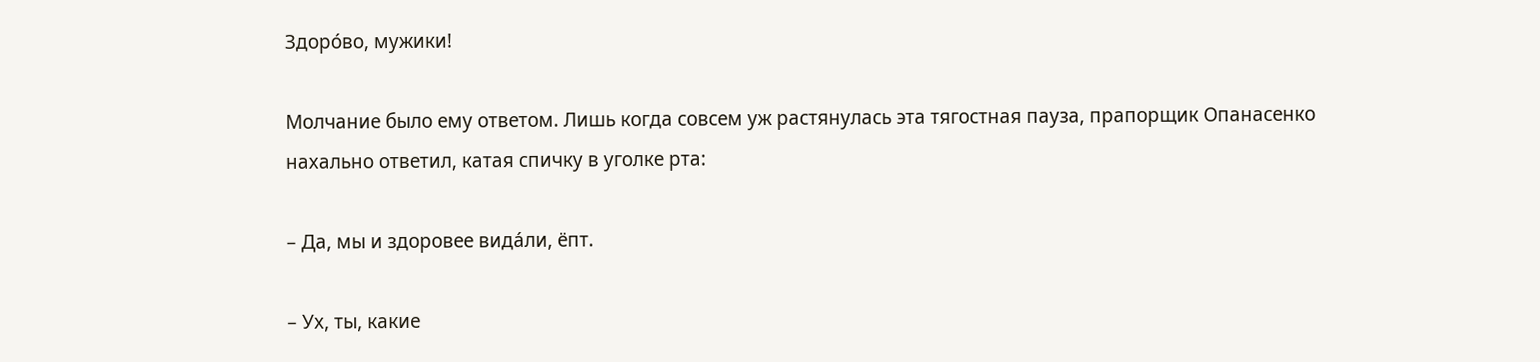Здоро́во, мужики!

Молчание было ему ответом. Лишь когда совсем уж растянулась эта тягостная пауза, прапорщик Опанасенко нахально ответил, катая спичку в уголке рта:

– Да, мы и здоровее вида́ли, ёпт.

– Ух, ты, какие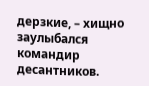дерзкие, – хищно заулыбался командир десантников.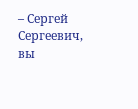– Сергей Сергеевич, вы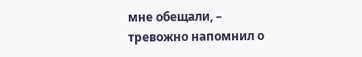мне обещали, – тревожно напомнил о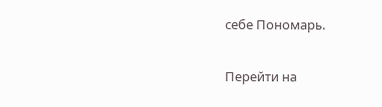себе Пономарь.

Перейти на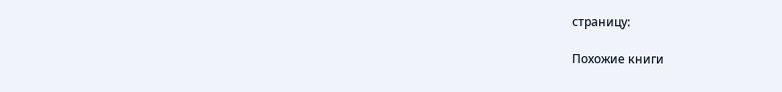страницу:

Похожие книги